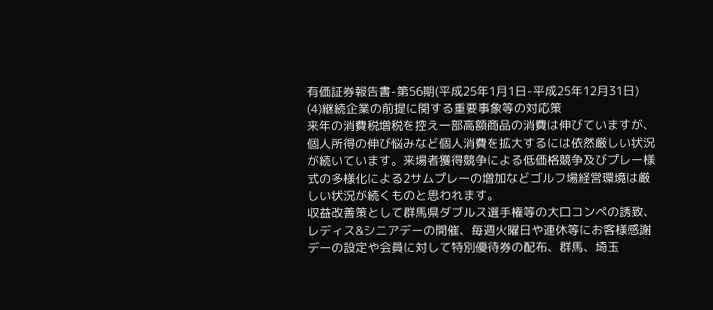有価証券報告書-第56期(平成25年1月1日-平成25年12月31日)
(4)継続企業の前提に関する重要事象等の対応策
来年の消費税増税を控え一部高額商品の消費は伸びていますが、個人所得の伸び悩みなど個人消費を拡大するには依然厳しい状況が続いています。来場者獲得競争による低価格競争及びプレー様式の多様化による2サムプレーの増加などゴルフ場経営環境は厳しい状況が続くものと思われます。
収益改善策として群馬県ダブルス選手権等の大口コンペの誘致、レディス&シニアデーの開催、毎週火曜日や連休等にお客様感謝デーの設定や会員に対して特別優待券の配布、群馬、埼玉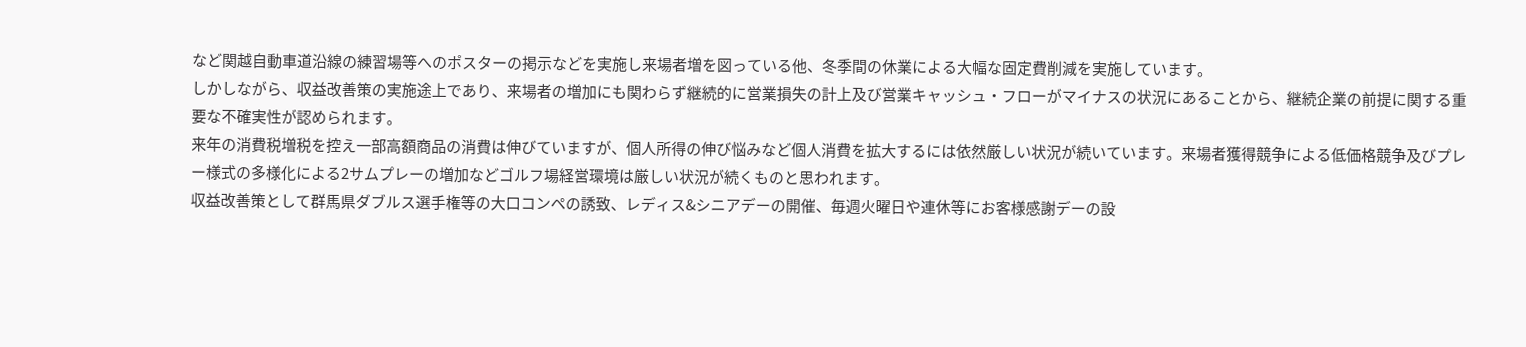など関越自動車道沿線の練習場等へのポスターの掲示などを実施し来場者増を図っている他、冬季間の休業による大幅な固定費削減を実施しています。
しかしながら、収益改善策の実施途上であり、来場者の増加にも関わらず継続的に営業損失の計上及び営業キャッシュ・フローがマイナスの状況にあることから、継続企業の前提に関する重要な不確実性が認められます。
来年の消費税増税を控え一部高額商品の消費は伸びていますが、個人所得の伸び悩みなど個人消費を拡大するには依然厳しい状況が続いています。来場者獲得競争による低価格競争及びプレー様式の多様化による2サムプレーの増加などゴルフ場経営環境は厳しい状況が続くものと思われます。
収益改善策として群馬県ダブルス選手権等の大口コンペの誘致、レディス&シニアデーの開催、毎週火曜日や連休等にお客様感謝デーの設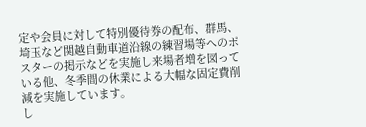定や会員に対して特別優待券の配布、群馬、埼玉など関越自動車道沿線の練習場等へのポスターの掲示などを実施し来場者増を図っている他、冬季間の休業による大幅な固定費削減を実施しています。
し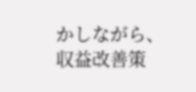かしながら、収益改善策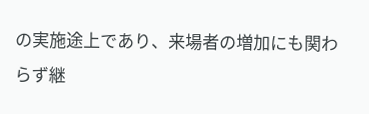の実施途上であり、来場者の増加にも関わらず継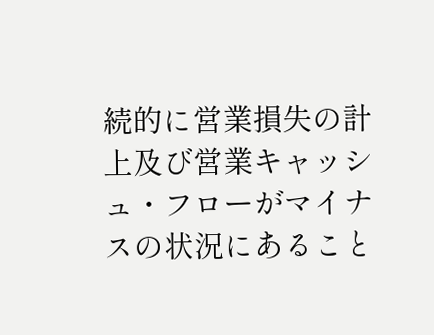続的に営業損失の計上及び営業キャッシュ・フローがマイナスの状況にあること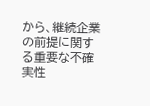から、継続企業の前提に関する重要な不確実性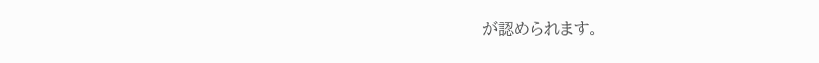が認められます。